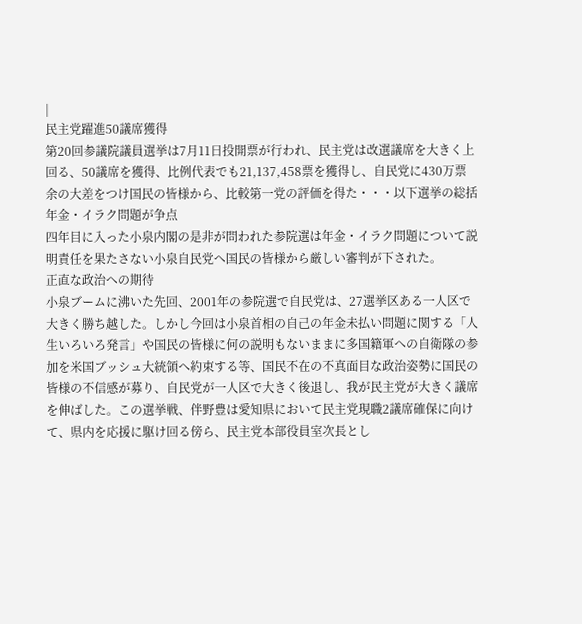|
民主党躍進50議席獲得
第20回参議院議員選挙は7月11日投開票が行われ、民主党は改選議席を大きく上回る、50議席を獲得、比例代表でも21,137,458票を獲得し、自民党に430万票余の大差をつけ国民の皆様から、比較第一党の評価を得た・・・以下選挙の総括
年金・イラク問題が争点
四年目に入った小泉内閣の是非が問われた参院選は年金・イラク問題について説明責任を果たさない小泉自民党へ国民の皆様から厳しい審判が下された。
正直な政治への期待
小泉ブームに沸いた先回、2001年の参院選で自民党は、27選挙区ある一人区で大きく勝ち越した。しかし今回は小泉首相の自己の年金未払い問題に関する「人生いろいろ発言」や国民の皆様に何の説明もないままに多国籍軍への自衛隊の参加を米国ブッシュ大統領へ約束する等、国民不在の不真面目な政治姿勢に国民の皆様の不信感が募り、自民党が一人区で大きく後退し、我が民主党が大きく議席を伸ばした。この選挙戦、伴野豊は愛知県において民主党現職2議席確保に向けて、県内を応援に駆け回る傍ら、民主党本部役員室次長とし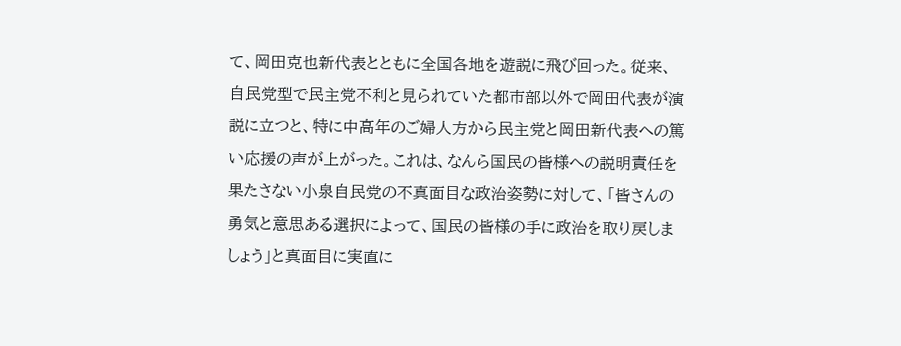て、岡田克也新代表とともに全国各地を遊説に飛び回った。従来、自民党型で民主党不利と見られていた都市部以外で岡田代表が演説に立つと、特に中高年のご婦人方から民主党と岡田新代表への篤い応援の声が上がった。これは、なんら国民の皆様への説明責任を果たさない小泉自民党の不真面目な政治姿勢に対して、「皆さんの勇気と意思ある選択によって、国民の皆様の手に政治を取り戻しましょう」と真面目に実直に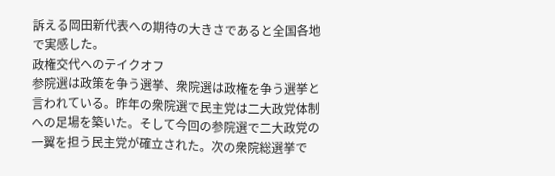訴える岡田新代表への期待の大きさであると全国各地で実感した。
政権交代へのテイクオフ
参院選は政策を争う選挙、衆院選は政権を争う選挙と言われている。昨年の衆院選で民主党は二大政党体制への足場を築いた。そして今回の参院選で二大政党の一翼を担う民主党が確立された。次の衆院総選挙で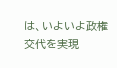は、いよいよ政権交代を実現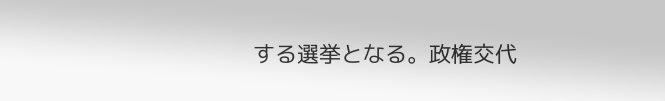する選挙となる。政権交代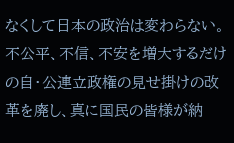なくして日本の政治は変わらない。不公平、不信、不安を増大するだけの自・公連立政権の見せ掛けの改革を廃し、真に国民の皆様が納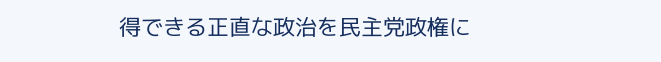得できる正直な政治を民主党政権に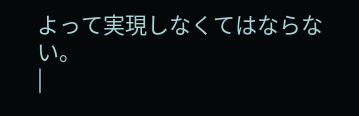よって実現しなくてはならない。
|